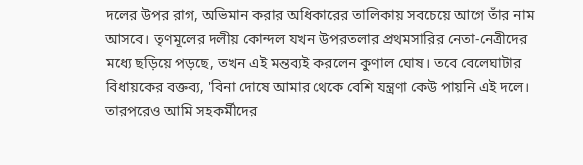দলের উপর রাগ, অভিমান করার অধিকারের তালিকায় সবচেয়ে আগে তাঁর নাম আসবে। তৃণমূলের দলীয় কোন্দল যখন উপরতলার প্রথমসারির নেতা-নেত্রীদের মধ্যে ছড়িয়ে পড়ছে, তখন এই মন্তব্যই করলেন কুণাল ঘোষ। তবে বেলেঘাটার বিধায়কের বক্তব্য, 'বিনা দোষে আমার থেকে বেশি যন্ত্রণা কেউ পায়নি এই দলে। তারপরেও আমি সহকর্মীদের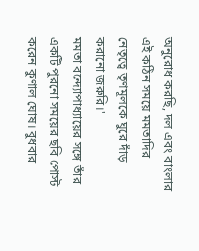অনুরোধ করছি, দল এবং বাংলার এই কঠিন সময়ে মমতাদির নেতৃত্বে তৃণমূলকে ঘুরে দাঁড় করানো জরুরি।'
মমতা বন্দ্যোপাধ্যায়ের সঙ্গে তাঁর একটি পুরনো সময়ের ছবি পোস্ট করেন কুণাল ঘোষ। বুধবার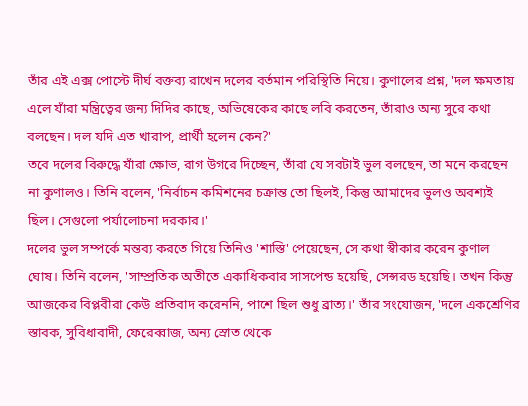তাঁর এই এক্স পোস্টে দীর্ঘ বক্তব্য রাখেন দলের বর্তমান পরিস্থিতি নিয়ে। কুণালের প্রশ্ন, 'দল ক্ষমতায় এলে যাঁরা মন্ত্রিত্বের জন্য দিদির কাছে, অভিষেকের কাছে লবি করতেন, তাঁরাও অন্য সুরে কথা বলছেন। দল যদি এত খারাপ, প্রার্থী হলেন কেন?'
তবে দলের বিরুদ্ধে যাঁরা ক্ষোভ, রাগ উগরে দিচ্ছেন, তাঁরা যে সবটাই ভুল বলছেন, তা মনে করছেন না কুণালও। তিনি বলেন, 'নির্বাচন কমিশনের চক্রান্ত তো ছিলই, কিন্তু আমাদের ভুলও অবশ্যই ছিল। সেগুলো পর্যালোচনা দরকার।'
দলের ভুল সম্পর্কে মন্তব্য করতে গিয়ে তিনিও 'শাস্তি' পেয়েছেন, সে কথা স্বীকার করেন কুণাল ঘোষ। তিনি বলেন, 'সাম্প্রতিক অতীতে একাধিকবার সাসপেন্ড হয়েছি, সেন্সরড হয়েছি। তখন কিন্তু আজকের বিপ্লবীরা কেউ প্রতিবাদ করেননি, পাশে ছিল শুধু ব্রাত্য।' তাঁর সংযোজন, 'দলে একশ্রেণির স্তাবক, সুবিধাবাদী, ফেরেব্বাজ, অন্য স্রোত থেকে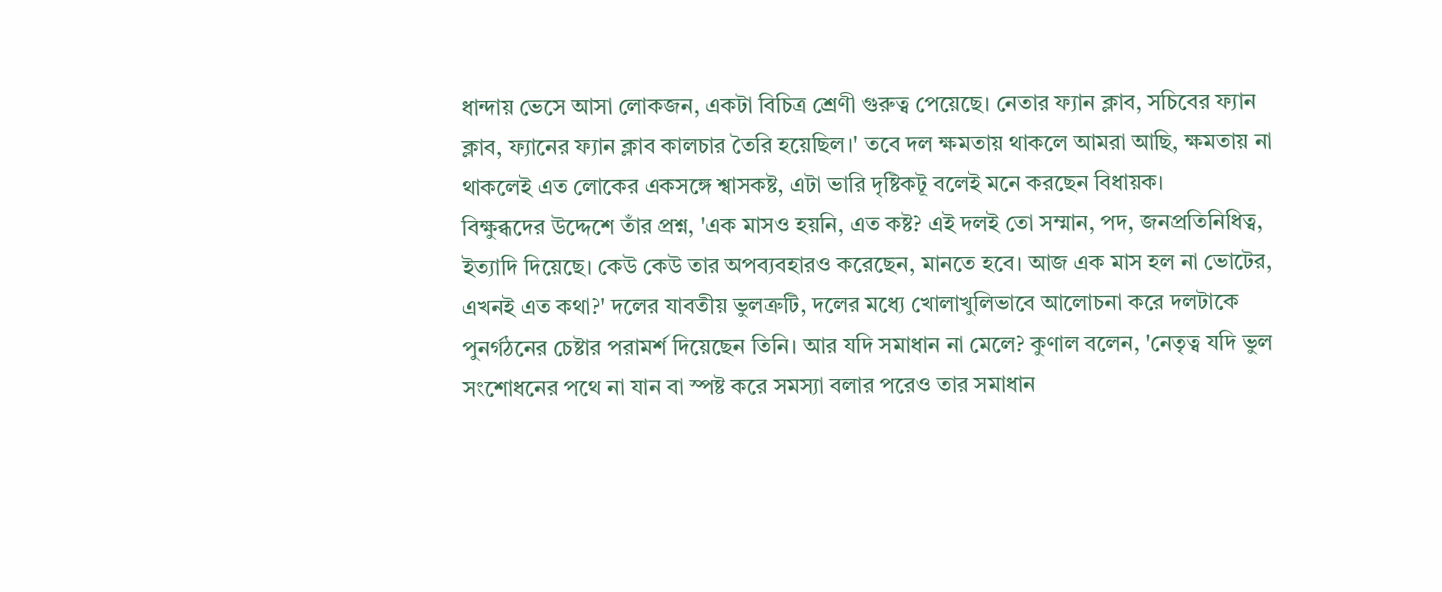ধান্দায় ভেসে আসা লোকজন, একটা বিচিত্র শ্রেণী গুরুত্ব পেয়েছে। নেতার ফ্যান ক্লাব, সচিবের ফ্যান ক্লাব, ফ্যানের ফ্যান ক্লাব কালচার তৈরি হয়েছিল।' তবে দল ক্ষমতায় থাকলে আমরা আছি, ক্ষমতায় না থাকলেই এত লোকের একসঙ্গে শ্বাসকষ্ট, এটা ভারি দৃষ্টিকটূ বলেই মনে করছেন বিধায়ক।
বিক্ষুব্ধদের উদ্দেশে তাঁর প্রশ্ন, 'এক মাসও হয়নি, এত কষ্ট? এই দলই তো সম্মান, পদ, জনপ্রতিনিধিত্ব, ইত্যাদি দিয়েছে। কেউ কেউ তার অপব্যবহারও করেছেন, মানতে হবে। আজ এক মাস হল না ভোটের, এখনই এত কথা?' দলের যাবতীয় ভুলত্রুটি, দলের মধ্যে খোলাখুলিভাবে আলোচনা করে দলটাকে পুনর্গঠনের চেষ্টার পরামর্শ দিয়েছেন তিনি। আর যদি সমাধান না মেলে? কুণাল বলেন, 'নেতৃত্ব যদি ভুল সংশোধনের পথে না যান বা স্পষ্ট করে সমস্যা বলার পরেও তার সমাধান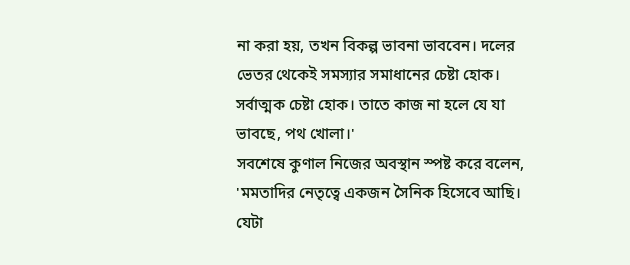না করা হয়, তখন বিকল্প ভাবনা ভাববেন। দলের ভেতর থেকেই সমস্যার সমাধানের চেষ্টা হোক। সর্বাত্মক চেষ্টা হোক। তাতে কাজ না হলে যে যা ভাবছে, পথ খোলা।'
সবশেষে কুণাল নিজের অবস্থান স্পষ্ট করে বলেন, 'মমতাদির নেতৃত্বে একজন সৈনিক হিসেবে আছি। যেটা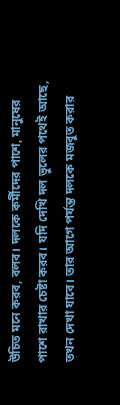উচিত মনে করব, বলব। দলকে কর্মীদের পাশে, মানুষের পাশে রাখার চেষ্টা করব। যদি দেখি দল ভুলের পথেই আছে, তখন দেখা যাবে। তার আগে পর্যন্ত দলকে মজবুত করার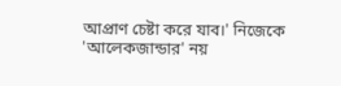আপ্রাণ চেষ্টা করে যাব।' নিজেকে 'আলেকজান্ডার' নয়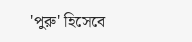'পুরু' হিসেবে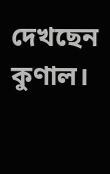দেখছেন কুণাল।